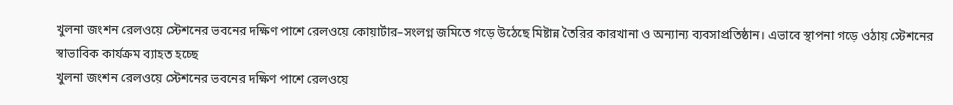খুলনা জংশন রেলওয়ে স্টেশনের ভবনের দক্ষিণ পাশে রেলওয়ে কোয়ার্টার–সংলগ্ন জমিতে গড়ে উঠেছে মিষ্টান্ন তৈরির কারখানা ও অন্যান্য ব্যবসাপ্রতিষ্ঠান। এভাবে স্থাপনা গড়ে ওঠায় স্টেশনের স্বাভাবিক কার্যক্রম ব্যাহত হচ্ছে
খুলনা জংশন রেলওয়ে স্টেশনের ভবনের দক্ষিণ পাশে রেলওয়ে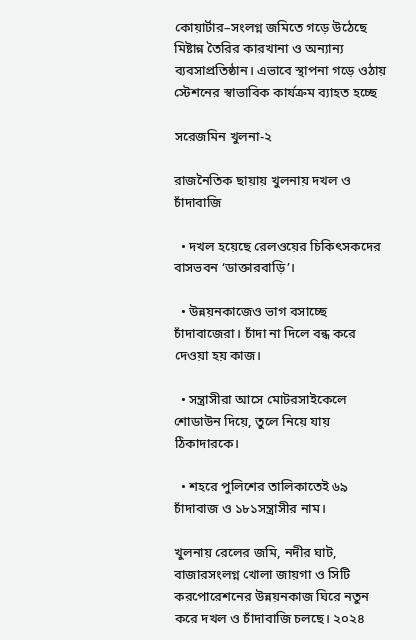কোয়ার্টার–সংলগ্ন জমিতে গড়ে উঠেছে মিষ্টান্ন তৈরির কারখানা ও অন্যান্য ব্যবসাপ্রতিষ্ঠান। এভাবে স্থাপনা গড়ে ওঠায় স্টেশনের স্বাভাবিক কার্যক্রম ব্যাহত হচ্ছে

সরেজমিন খুলনা-২

রাজনৈতিক ছায়ায় খুলনায় দখল ও চাঁদাবাজি

  • দখল হয়েছে রেলওয়ের চিকিৎসকদের বাসভবন ‘ডাক্তারবাড়ি’।

  • উন্নয়নকাজেও ভাগ বসাচ্ছে চাঁদাবাজেরা। চাঁদা না দিলে বন্ধ করে দেওয়া হয় কাজ।

  • সন্ত্রাসীরা আসে মোটরসাইকেলে শোডাউন দিয়ে, তুলে নিয়ে যায় ঠিকাদারকে।

  • শহরে পুলিশের তালিকাতেই ৬৯ চাঁদাবাজ ও ১৮১সন্ত্রাসীর নাম।

খুলনায় রেলের জমি, নদীর ঘাট, বাজারসংলগ্ন খোলা জায়গা ও সিটি করপোরেশনের উন্নয়নকাজ ঘিরে নতুন করে দখল ও চাঁদাবাজি চলছে। ২০২৪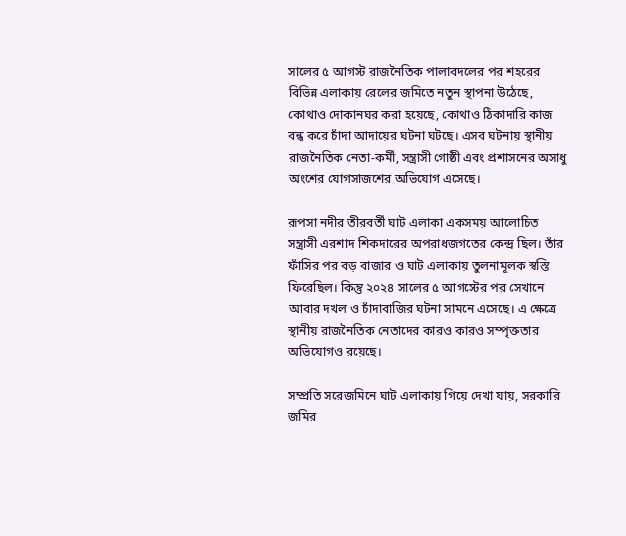সালের ৫ আগস্ট রাজনৈতিক পালাবদলের পর শহরের বিভিন্ন এলাকায় রেলের জমিতে নতুন স্থাপনা উঠেছে, কোথাও দোকানঘর করা হয়েছে, কোথাও ঠিকাদারি কাজ বন্ধ করে চাঁদা আদায়ের ঘটনা ঘটছে। এসব ঘটনায় স্থানীয় রাজনৈতিক নেতা-কর্মী, সন্ত্রাসী গোষ্ঠী এবং প্রশাসনের অসাধু অংশের যোগসাজশের অভিযোগ এসেছে।

রূপসা নদীর তীরবর্তী ঘাট এলাকা একসময় আলোচিত সন্ত্রাসী এরশাদ শিকদারের অপরাধজগতের কেন্দ্র ছিল। তাঁর ফাঁসির পর বড় বাজার ও ঘাট এলাকায় তুলনামূলক স্বস্তি ফিরেছিল। কিন্তু ২০২৪ সালের ৫ আগস্টের পর সেখানে আবার দখল ও চাঁদাবাজির ঘটনা সামনে এসেছে। এ ক্ষেত্রে স্থানীয় রাজনৈতিক নেতাদের কারও কারও সম্পৃক্ততার অভিযোগও রয়েছে।

সম্প্রতি সরেজমিনে ঘাট এলাকায় গিয়ে দেখা যায়, সরকারি জমির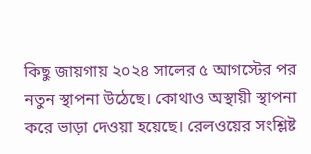কিছু জায়গায় ২০২৪ সালের ৫ আগস্টের পর নতুন স্থাপনা উঠেছে। কোথাও অস্থায়ী স্থাপনা করে ভাড়া দেওয়া হয়েছে। রেলওয়ের সংশ্লিষ্ট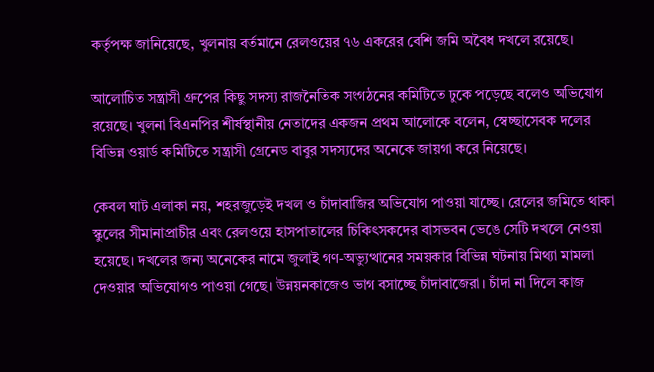কর্তৃপক্ষ জানিয়েছে, খুলনায় বর্তমানে রেলওয়ের ৭৬ একরের বেশি জমি অবৈধ দখলে রয়েছে।

আলোচিত সন্ত্রাসী গ্রুপের কিছু সদস্য রাজনৈতিক সংগঠনের কমিটিতে ঢুকে পড়েছে বলেও অভিযোগ রয়েছে। খুলনা বিএনপির শীর্ষস্থানীয় নেতাদের একজন প্রথম আলোকে বলেন, স্বেচ্ছাসেবক দলের বিভিন্ন ওয়ার্ড কমিটিতে সন্ত্রাসী গ্রেনেড বাবুর সদস্যদের অনেকে জায়গা করে নিয়েছে।

কেবল ঘাট এলাকা নয়, শহরজুড়েই দখল ও চাঁদাবাজির অভিযোগ পাওয়া যাচ্ছে। রেলের জমিতে থাকা স্কুলের সীমানাপ্রাচীর এবং রেলওয়ে হাসপাতালের চিকিৎসকদের বাসভবন ভেঙে সেটি দখলে নেওয়া হয়েছে। দখলের জন্য অনেকের নামে জুলাই গণ-অভ্যুত্থানের সময়কার বিভিন্ন ঘটনায় মিথ্যা মামলা দেওয়ার অভিযোগও পাওয়া গেছে। উন্নয়নকাজেও ভাগ বসাচ্ছে চাঁদাবাজেরা। চাঁদা না দিলে কাজ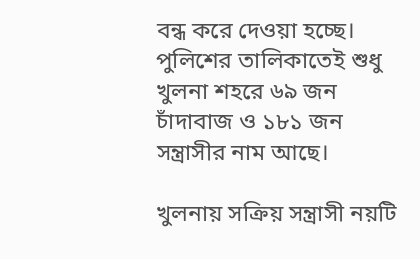বন্ধ করে দেওয়া হচ্ছে। পুলিশের তালিকাতেই শুধু খুলনা শহরে ৬৯ জন চাঁদাবাজ ও ১৮১ জন সন্ত্রাসীর নাম আছে।

খুলনায় সক্রিয় সন্ত্রাসী নয়টি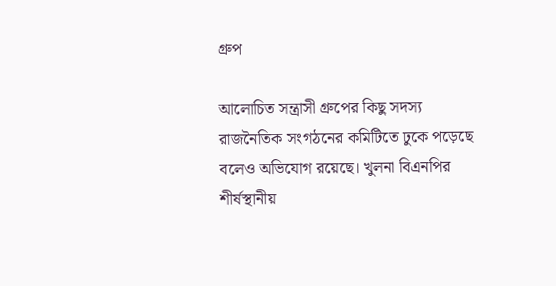গ্রুপ

আলোচিত সন্ত্রাসী গ্রুপের কিছু সদস্য রাজনৈতিক সংগঠনের কমিটিতে ঢুকে পড়েছে বলেও অভিযোগ রয়েছে। খুলনা বিএনপির শীর্ষস্থানীয়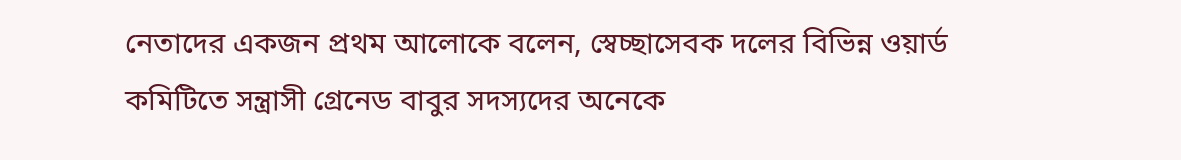নেতাদের একজন প্রথম আলোকে বলেন, স্বেচ্ছাসেবক দলের বিভিন্ন ওয়ার্ড কমিটিতে সন্ত্রাসী গ্রেনেড বাবুর সদস্যদের অনেকে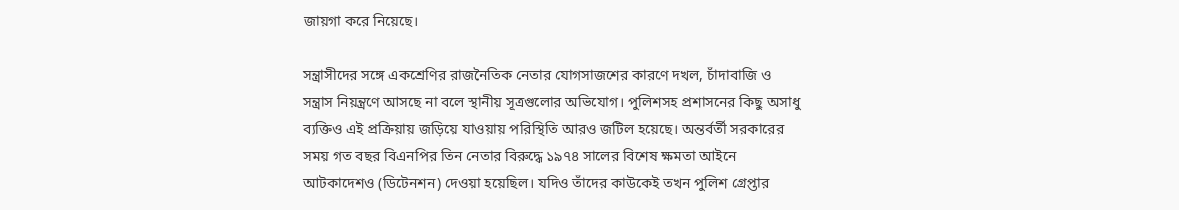জায়গা করে নিয়েছে।

সন্ত্রাসীদের সঙ্গে একশ্রেণির রাজনৈতিক নেতার যোগসাজশের কারণে দখল, চাঁদাবাজি ও সন্ত্রাস নিয়ন্ত্রণে আসছে না বলে স্থানীয় সূত্রগুলোর অভিযোগ। পুলিশসহ প্রশাসনের কিছু অসাধু ব্যক্তিও এই প্রক্রিয়ায় জড়িয়ে যাওয়ায় পরিস্থিতি আরও জটিল হয়েছে। অন্তর্বর্তী সরকারের সময় গত বছর বিএনপির তিন নেতার বিরুদ্ধে ১৯৭৪ সালের বিশেষ ক্ষমতা আইনে আটকাদেশও (ডিটেনশন) দেওয়া হয়েছিল। যদিও তাঁদের কাউকেই তখন পুলিশ গ্রেপ্তার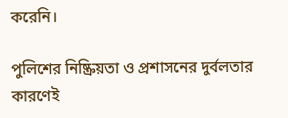করেনি।

পুলিশের নিষ্ক্রিয়তা ও প্রশাসনের দুর্বলতার কারণেই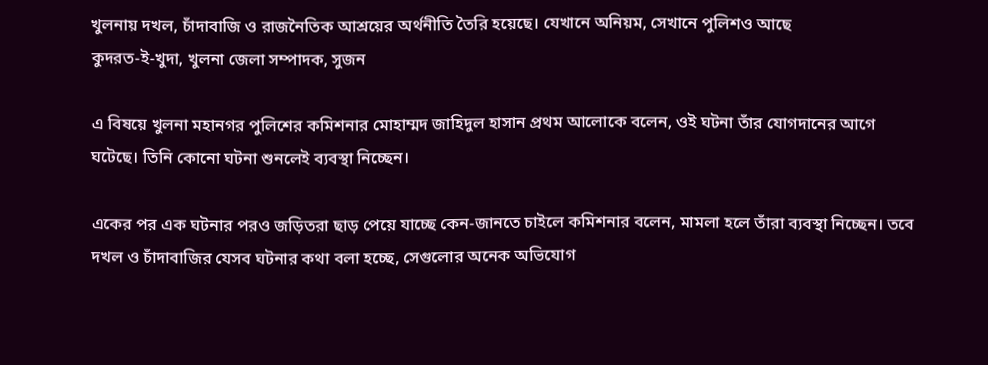খুলনায় দখল, চাঁদাবাজি ও রাজনৈতিক আশ্রয়ের অর্থনীতি তৈরি হয়েছে। যেখানে অনিয়ম, সেখানে পুলিশও আছে
কুদরত-ই-খুদা, খুলনা জেলা সম্পাদক, সুজন

এ বিষয়ে খুলনা মহানগর পুলিশের কমিশনার মোহাম্মদ জাহিদুল হাসান প্রথম আলোকে বলেন, ওই ঘটনা তাঁর যোগদানের আগে ঘটেছে। তিনি কোনো ঘটনা শুনলেই ব্যবস্থা নিচ্ছেন।

একের পর এক ঘটনার পরও জড়িতরা ছাড় পেয়ে যাচ্ছে কেন-জানতে চাইলে কমিশনার বলেন, মামলা হলে তাঁরা ব্যবস্থা নিচ্ছেন। তবে দখল ও চাঁদাবাজির যেসব ঘটনার কথা বলা হচ্ছে, সেগুলোর অনেক অভিযোগ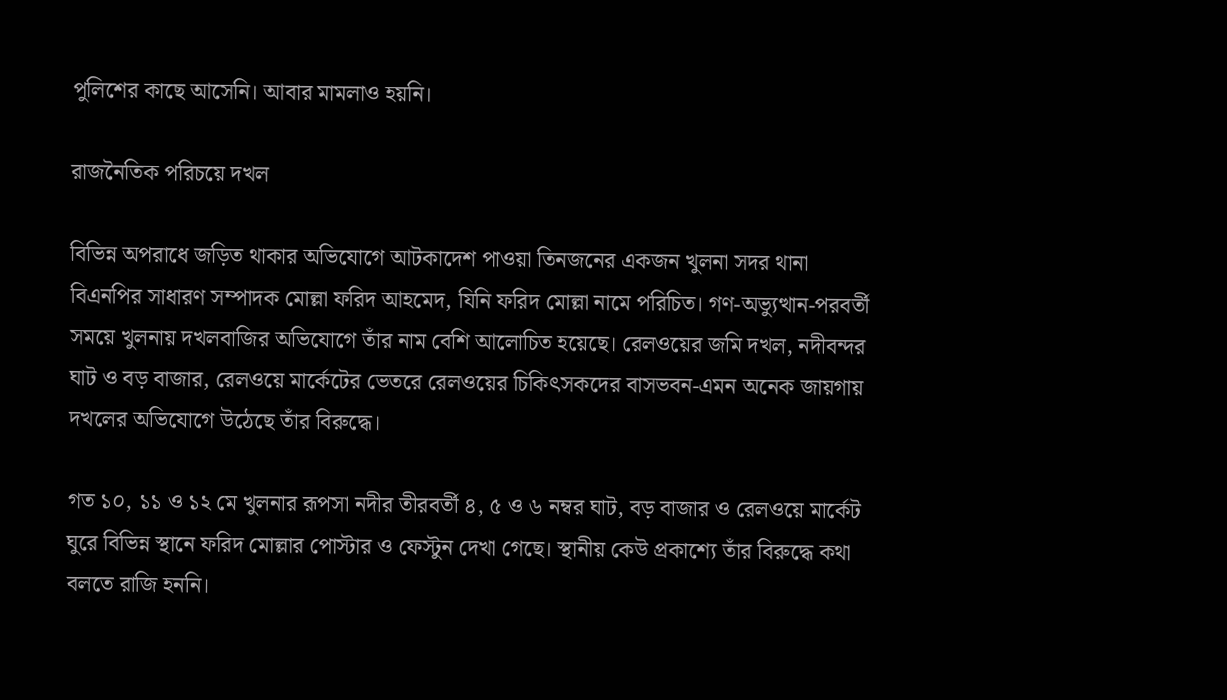পুলিশের কাছে আসেনি। আবার মামলাও হয়নি।

রাজনৈতিক পরিচয়ে দখল

বিভিন্ন অপরাধে জড়িত থাকার অভিযোগে আটকাদেশ পাওয়া তিনজনের একজন খুলনা সদর থানা বিএনপির সাধারণ সম্পাদক মোল্লা ফরিদ আহমেদ, যিনি ফরিদ মোল্লা নামে পরিচিত। গণ-অভ্যুত্থান-পরবর্তী সময়ে খুলনায় দখলবাজির অভিযোগে তাঁর নাম বেশি আলোচিত হয়েছে। রেলওয়ের জমি দখল, নদীবন্দর ঘাট ও বড় বাজার, রেলওয়ে মার্কেটের ভেতরে রেলওয়ের চিকিৎসকদের বাসভবন-এমন অনেক জায়গায় দখলের অভিযোগে উঠেছে তাঁর বিরুদ্ধে।

গত ১০, ১১ ও ১২ মে খুলনার রূপসা নদীর তীরবর্তী ৪, ৫ ও ৬ নম্বর ঘাট, বড় বাজার ও রেলওয়ে মার্কেট ঘুরে বিভিন্ন স্থানে ফরিদ মোল্লার পোস্টার ও ফেস্টুন দেখা গেছে। স্থানীয় কেউ প্রকাশ্যে তাঁর বিরুদ্ধে কথা বলতে রাজি হননি।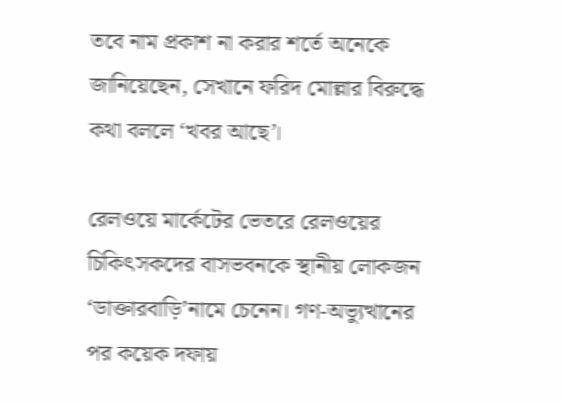তবে নাম প্রকাশ না করার শর্তে অনেকে জানিয়েছেন, সেখানে ফরিদ মোল্লার বিরুদ্ধে কথা বললে ‘খবর আছে’।

রেলওয়ে মার্কেটের ভেতরে রেলওয়ের চিকিৎসকদের বাসভবনকে স্থানীয় লোকজন ‘ডাক্তারবাড়ি’নামে চেনেন। গণ-অভ্যুত্থানের পর কয়েক দফায়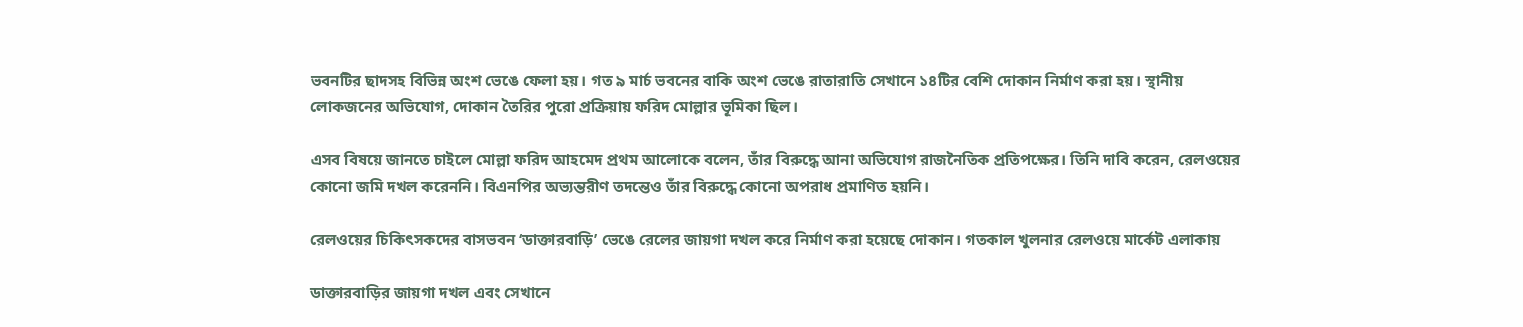ভবনটির ছাদসহ বিভিন্ন অংশ ভেঙে ফেলা হয়। গত ৯ মার্চ ভবনের বাকি অংশ ভেঙে রাতারাতি সেখানে ১৪টির বেশি দোকান নির্মাণ করা হয়। স্থানীয় লোকজনের অভিযোগ, দোকান তৈরির পুরো প্রক্রিয়ায় ফরিদ মোল্লার ভূমিকা ছিল।

এসব বিষয়ে জানতে চাইলে মোল্লা ফরিদ আহমেদ প্রথম আলোকে বলেন, তাঁর বিরুদ্ধে আনা অভিযোগ রাজনৈতিক প্রতিপক্ষের। তিনি দাবি করেন, রেলওয়ের কোনো জমি দখল করেননি। বিএনপির অভ্যন্তরীণ তদন্তেও তাঁর বিরুদ্ধে কোনো অপরাধ প্রমাণিত হয়নি।

রেলওয়ের চিকিৎসকদের বাসভবন ‘ডাক্তারবাড়ি’ ভেঙে রেলের জায়গা দখল করে নির্মাণ করা হয়েছে দোকান। গতকাল খুলনার রেলওয়ে মার্কেট এলাকায়

ডাক্তারবাড়ির জায়গা দখল এবং সেখানে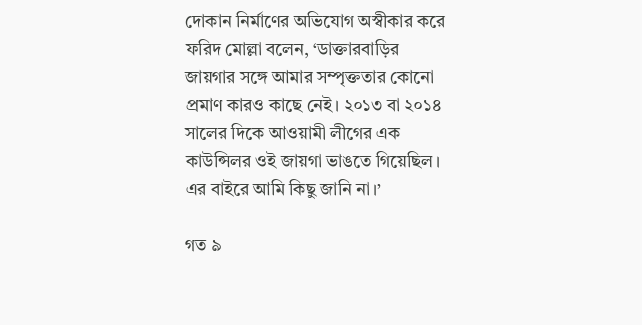দোকান নির্মাণের অভিযোগ অস্বীকার করে ফরিদ মোল্লা বলেন, ‘ডাক্তারবাড়ির জায়গার সঙ্গে আমার সম্পৃক্ততার কোনো প্রমাণ কারও কাছে নেই। ২০১৩ বা ২০১৪ সালের দিকে আওয়ামী লীগের এক কাউন্সিলর ওই জায়গা ভাঙতে গিয়েছিল। এর বাইরে আমি কিছু জানি না।’

গত ৯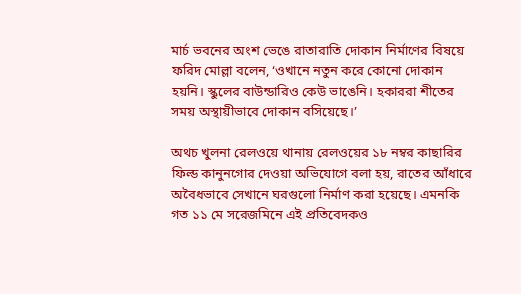মার্চ ভবনের অংশ ভেঙে রাতারাতি দোকান নির্মাণের বিষয়ে ফরিদ মোল্লা বলেন, ‘ওখানে নতুন করে কোনো দোকান হয়নি। স্কুলের বাউন্ডারিও কেউ ভাঙেনি। হকাররা শীতের সময় অস্থায়ীভাবে দোকান বসিয়েছে।’

অথচ খুলনা রেলওয়ে থানায় রেলওয়ের ১৮ নম্বর কাছারির ফিল্ড কানুনগোর দেওয়া অভিযোগে বলা হয়, রাতের আঁধারে অবৈধভাবে সেখানে ঘরগুলো নির্মাণ করা হয়েছে। এমনকি গত ১১ মে সরেজমিনে এই প্রতিবেদকও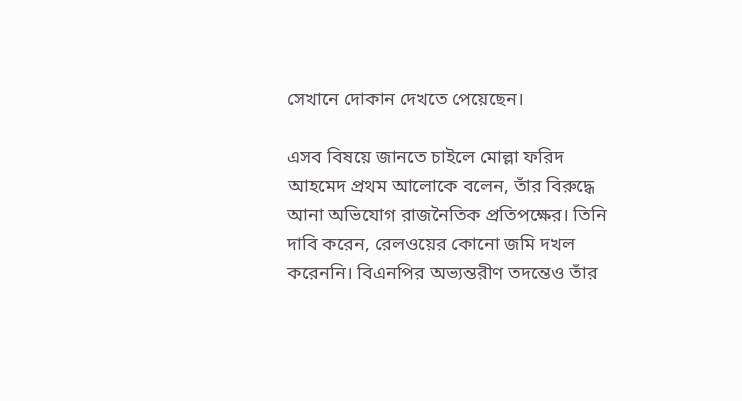সেখানে দোকান দেখতে পেয়েছেন।

এসব বিষয়ে জানতে চাইলে মোল্লা ফরিদ আহমেদ প্রথম আলোকে বলেন, তাঁর বিরুদ্ধে আনা অভিযোগ রাজনৈতিক প্রতিপক্ষের। তিনি দাবি করেন, রেলওয়ের কোনো জমি দখল করেননি। বিএনপির অভ্যন্তরীণ তদন্তেও তাঁর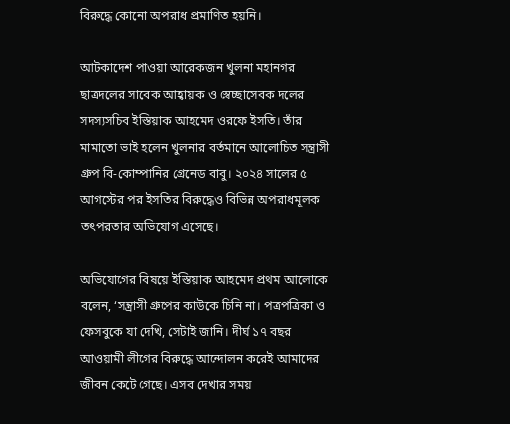বিরুদ্ধে কোনো অপরাধ প্রমাণিত হয়নি।

আটকাদেশ পাওয়া আরেকজন খুলনা মহানগর ছাত্রদলের সাবেক আহ্বায়ক ও স্বেচ্ছাসেবক দলের সদস্যসচিব ইস্তিয়াক আহমেদ ওরফে ইসতি। তাঁর মামাতো ভাই হলেন খুলনার বর্তমানে আলোচিত সন্ত্রাসী গ্রুপ বি-কোম্পানির গ্রেনেড বাবু। ২০২৪ সালের ৫ আগস্টের পর ইসতির বিরুদ্ধেও বিভিন্ন অপরাধমূলক তৎপরতার অভিযোগ এসেছে।

অভিযোগের বিষয়ে ইস্তিয়াক আহমেদ প্রথম আলোকে বলেন, ‘সন্ত্রাসী গ্রুপের কাউকে চিনি না। পত্রপত্রিকা ও ফেসবুকে যা দেখি, সেটাই জানি। দীর্ঘ ১৭ বছর আওয়ামী লীগের বিরুদ্ধে আন্দোলন করেই আমাদের জীবন কেটে গেছে। এসব দেখার সময়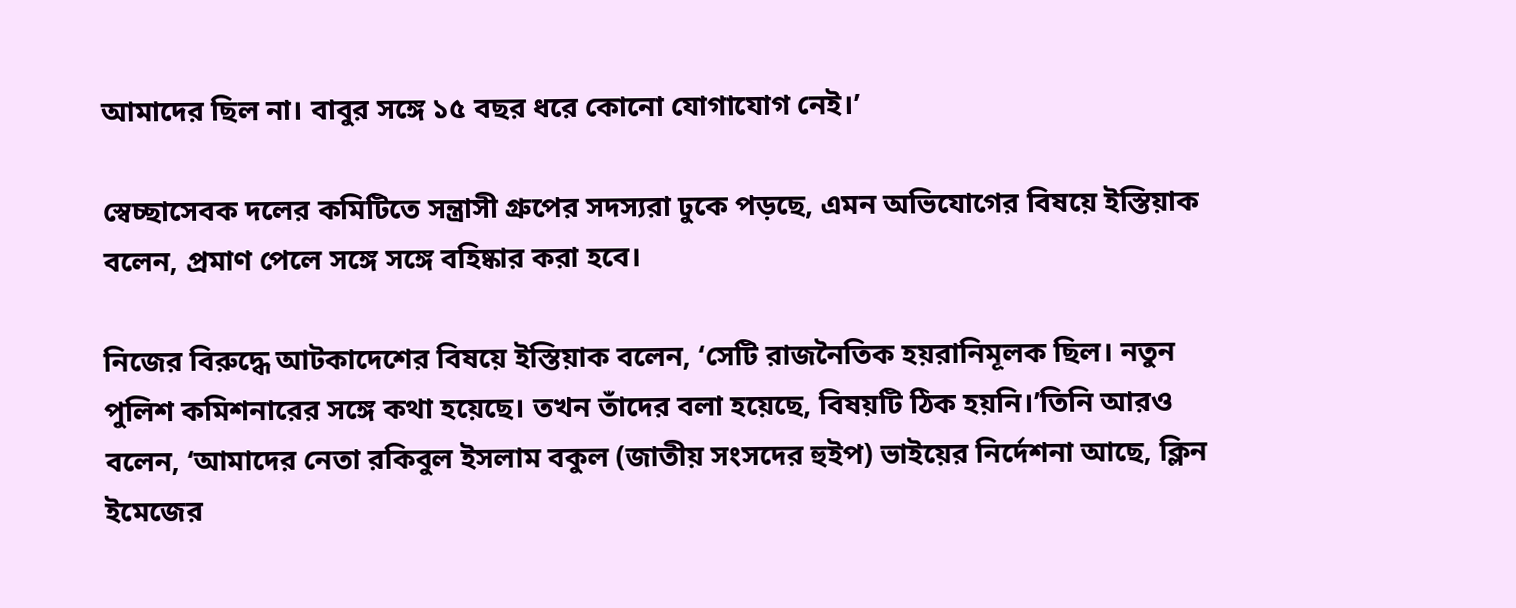আমাদের ছিল না। বাবুর সঙ্গে ১৫ বছর ধরে কোনো যোগাযোগ নেই।’

স্বেচ্ছাসেবক দলের কমিটিতে সন্ত্রাসী গ্রুপের সদস্যরা ঢুকে পড়ছে, এমন অভিযোগের বিষয়ে ইস্তিয়াক বলেন, প্রমাণ পেলে সঙ্গে সঙ্গে বহিষ্কার করা হবে।

নিজের বিরুদ্ধে আটকাদেশের বিষয়ে ইস্তিয়াক বলেন, ‘সেটি রাজনৈতিক হয়রানিমূলক ছিল। নতুন পুলিশ কমিশনারের সঙ্গে কথা হয়েছে। তখন তাঁদের বলা হয়েছে, বিষয়টি ঠিক হয়নি।’তিনি আরও বলেন, ‘আমাদের নেতা রকিবুল ইসলাম বকুল (জাতীয় সংসদের হুইপ) ভাইয়ের নির্দেশনা আছে, ক্লিন ইমেজের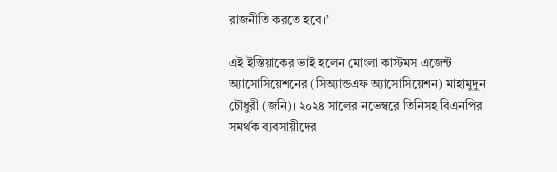রাজনীতি করতে হবে।’

এই ইস্তিয়াকের ভাই হলেন মোংলা কাস্টমস এজেন্ট অ্যাসোসিয়েশনের (সিঅ্যান্ডএফ অ্যাসোসিয়েশন) মাহামুদুন চৌধুরী (জনি)। ২০২৪ সালের নভেম্বরে তিনিসহ বিএনপির সমর্থক ব্যবসায়ীদের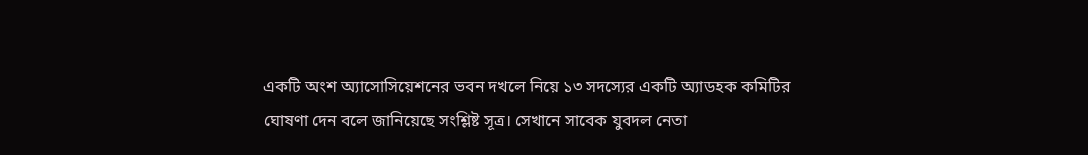একটি অংশ অ্যাসোসিয়েশনের ভবন দখলে নিয়ে ১৩ সদস্যের একটি অ্যাডহক কমিটির ঘোষণা দেন বলে জানিয়েছে সংশ্লিষ্ট সূত্র। সেখানে সাবেক যুবদল নেতা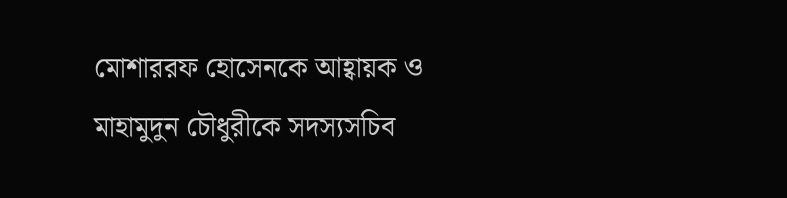মোশাররফ হোসেনকে আহ্বায়ক ও মাহামুদুন চৌধুরীকে সদস্যসচিব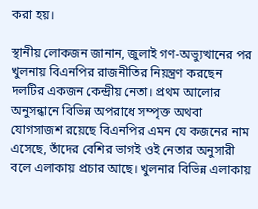করা হয়।

স্থানীয় লোকজন জানান, জুলাই গণ-অভ্যুত্থানের পর খুলনায় বিএনপির রাজনীতির নিয়ন্ত্রণ করছেন দলটির একজন কেন্দ্রীয় নেতা। প্রথম আলোর অনুসন্ধানে বিভিন্ন অপরাধে সম্পৃক্ত অথবা যোগসাজশ রয়েছে বিএনপির এমন যে কজনের নাম এসেছে, তাঁদের বেশির ভাগই ওই নেতার অনুসারী বলে এলাকায় প্রচার আছে। খুলনার বিভিন্ন এলাকায়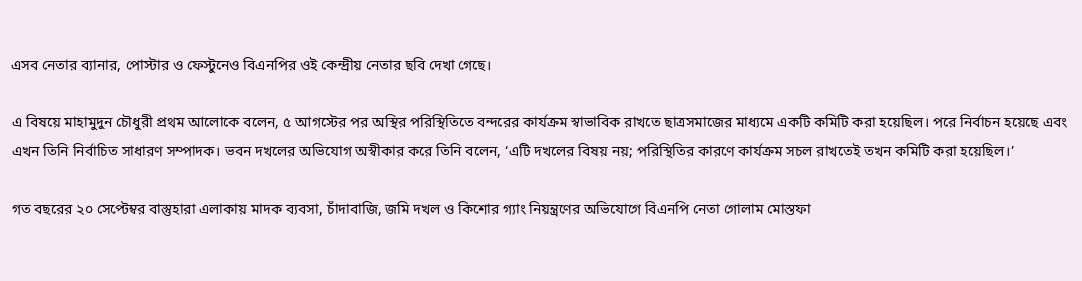এসব নেতার ব্যানার, পোস্টার ও ফেস্টুনেও বিএনপির ওই কেন্দ্রীয় নেতার ছবি দেখা গেছে।

এ বিষয়ে মাহামুদুন চৌধুরী প্রথম আলোকে বলেন, ৫ আগস্টের পর অস্থির পরিস্থিতিতে বন্দরের কার্যক্রম স্বাভাবিক রাখতে ছাত্রসমাজের মাধ্যমে একটি কমিটি করা হয়েছিল। পরে নির্বাচন হয়েছে এবং এখন তিনি নির্বাচিত সাধারণ সম্পাদক। ভবন দখলের অভিযোগ অস্বীকার করে তিনি বলেন, ‘এটি দখলের বিষয় নয়; পরিস্থিতির কারণে কার্যক্রম সচল রাখতেই তখন কমিটি করা হয়েছিল।’

গত বছরের ২০ সেপ্টেম্বর বাস্তুহারা এলাকায় মাদক ব্যবসা, চাঁদাবাজি, জমি দখল ও কিশোর গ্যাং নিয়ন্ত্রণের অভিযোগে বিএনপি নেতা গোলাম মোস্তফা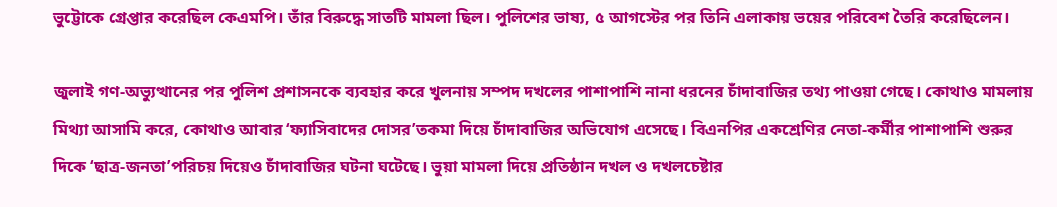ভুট্টোকে গ্রেপ্তার করেছিল কেএমপি। তাঁর বিরুদ্ধে সাতটি মামলা ছিল। পুলিশের ভাষ্য, ৫ আগস্টের পর তিনি এলাকায় ভয়ের পরিবেশ তৈরি করেছিলেন।

জুলাই গণ-অভ্যুত্থানের পর পুলিশ প্রশাসনকে ব্যবহার করে খুলনায় সম্পদ দখলের পাশাপাশি নানা ধরনের চাঁদাবাজির তথ্য পাওয়া গেছে। কোথাও মামলায় মিথ্যা আসামি করে, কোথাও আবার ‘ফ্যাসিবাদের দোসর’তকমা দিয়ে চাঁদাবাজির অভিযোগ এসেছে। বিএনপির একশ্রেণির নেতা-কর্মীর পাশাপাশি শুরুর দিকে ‘ছাত্র-জনতা’পরিচয় দিয়েও চাঁদাবাজির ঘটনা ঘটেছে। ভুয়া মামলা দিয়ে প্রতিষ্ঠান দখল ও দখলচেষ্টার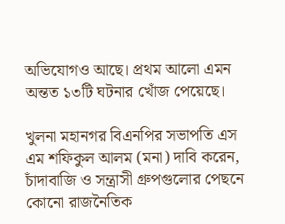অভিযোগও আছে। প্রথম আলো এমন অন্তত ১৩টি ঘটনার খোঁজ পেয়েছে।

খুলনা মহানগর বিএনপির সভাপতি এস এম শফিকুল আলম (মনা) দাবি করেন, চাঁদাবাজি ও সন্ত্রাসী গ্রুপগুলোর পেছনে কোনো রাজনৈতিক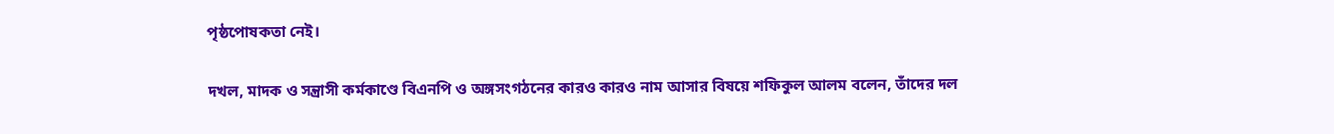পৃষ্ঠপোষকতা নেই।

দখল, মাদক ও সন্ত্রাসী কর্মকাণ্ডে বিএনপি ও অঙ্গসংগঠনের কারও কারও নাম আসার বিষয়ে শফিকুল আলম বলেন, তাঁদের দল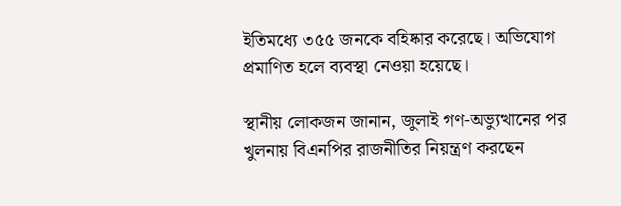ইতিমধ্যে ৩৫৫ জনকে বহিষ্কার করেছে। অভিযোগ প্রমাণিত হলে ব্যবস্থা নেওয়া হয়েছে।

স্থানীয় লোকজন জানান, জুলাই গণ-অভ্যুত্থানের পর খুলনায় বিএনপির রাজনীতির নিয়ন্ত্রণ করছেন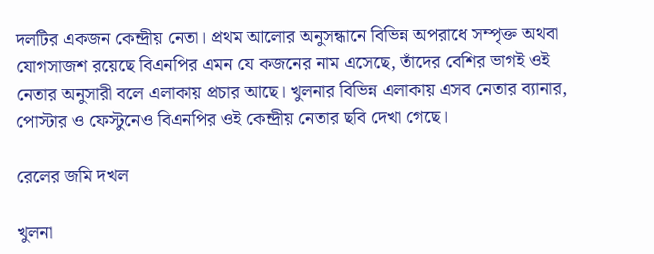দলটির একজন কেন্দ্রীয় নেতা। প্রথম আলোর অনুসন্ধানে বিভিন্ন অপরাধে সম্পৃক্ত অথবা যোগসাজশ রয়েছে বিএনপির এমন যে কজনের নাম এসেছে, তাঁদের বেশির ভাগই ওই নেতার অনুসারী বলে এলাকায় প্রচার আছে। খুলনার বিভিন্ন এলাকায় এসব নেতার ব্যানার, পোস্টার ও ফেস্টুনেও বিএনপির ওই কেন্দ্রীয় নেতার ছবি দেখা গেছে।

রেলের জমি দখল

খুলনা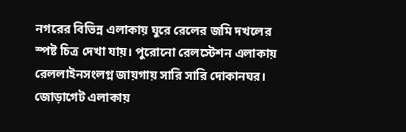নগরের বিভিন্ন এলাকায় ঘুরে রেলের জমি দখলের স্পষ্ট চিত্র দেখা যায়। পুরোনো রেলস্টেশন এলাকায় রেললাইনসংলগ্ন জায়গায় সারি সারি দোকানঘর। জোড়াগেট এলাকায়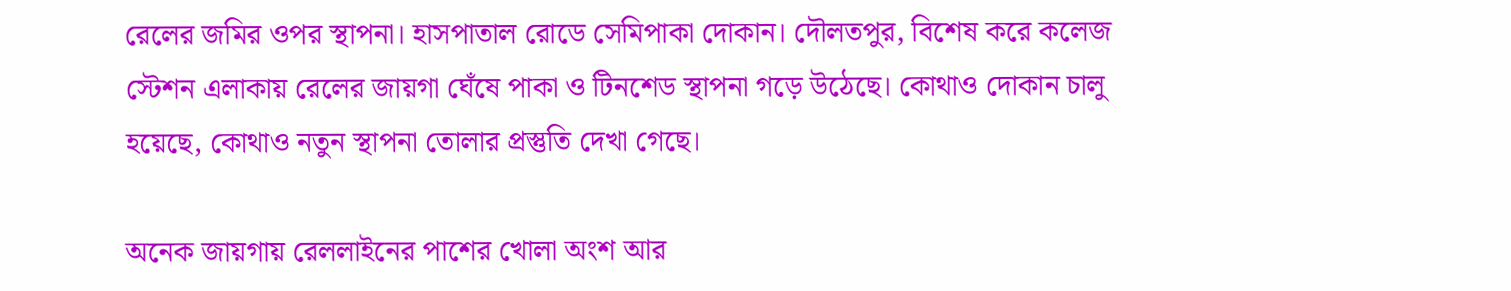রেলের জমির ওপর স্থাপনা। হাসপাতাল রোডে সেমিপাকা দোকান। দৌলতপুর, বিশেষ করে কলেজ স্টেশন এলাকায় রেলের জায়গা ঘেঁষে পাকা ও টিনশেড স্থাপনা গড়ে উঠেছে। কোথাও দোকান চালু হয়েছে, কোথাও নতুন স্থাপনা তোলার প্রস্তুতি দেখা গেছে।

অনেক জায়গায় রেললাইনের পাশের খোলা অংশ আর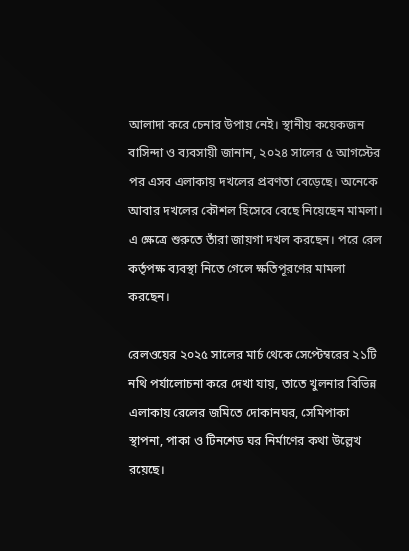আলাদা করে চেনার উপায় নেই। স্থানীয় কয়েকজন বাসিন্দা ও ব্যবসায়ী জানান, ২০২৪ সালের ৫ আগস্টের পর এসব এলাকায় দখলের প্রবণতা বেড়েছে। অনেকে আবার দখলের কৌশল হিসেবে বেছে নিয়েছেন মামলা। এ ক্ষেত্রে শুরুতে তাঁরা জায়গা দখল করছেন। পরে রেল কর্তৃপক্ষ ব্যবস্থা নিতে গেলে ক্ষতিপূরণের মামলা করছেন।

রেলওয়ের ২০২৫ সালের মার্চ থেকে সেপ্টেম্বরের ২১টি নথি পর্যালোচনা করে দেখা যায়, তাতে খুলনার বিভিন্ন এলাকায় রেলের জমিতে দোকানঘর, সেমিপাকা স্থাপনা, পাকা ও টিনশেড ঘর নির্মাণের কথা উল্লেখ রয়েছে।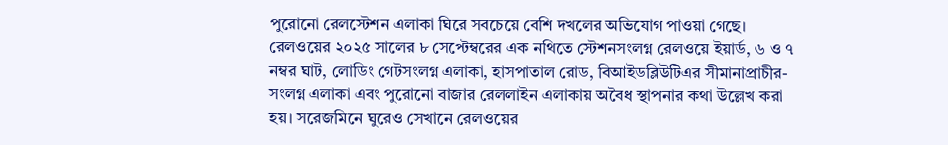পুরোনো রেলস্টেশন এলাকা ঘিরে সবচেয়ে বেশি দখলের অভিযোগ পাওয়া গেছে। রেলওয়ের ২০২৫ সালের ৮ সেপ্টেম্বরের এক নথিতে স্টেশনসংলগ্ন রেলওয়ে ইয়ার্ড, ৬ ও ৭ নম্বর ঘাট, লোডিং গেটসংলগ্ন এলাকা, হাসপাতাল রোড, বিআইডব্লিউটিএর সীমানাপ্রাচীর-সংলগ্ন এলাকা এবং পুরোনো বাজার রেললাইন এলাকায় অবৈধ স্থাপনার কথা উল্লেখ করা হয়। সরেজমিনে ঘুরেও সেখানে রেলওয়ের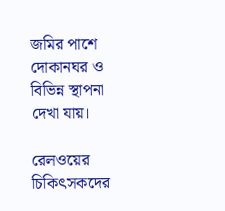জমির পাশে দোকানঘর ও বিভিন্ন স্থাপনা দেখা যায়।

রেলওয়ের চিকিৎসকদের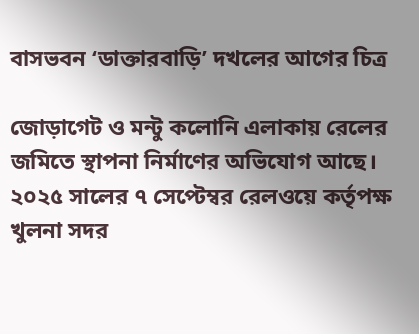বাসভবন ‘ডাক্তারবাড়ি’ দখলের আগের চিত্র

জোড়াগেট ও মন্টু কলোনি এলাকায় রেলের জমিতে স্থাপনা নির্মাণের অভিযোগ আছে। ২০২৫ সালের ৭ সেপ্টেম্বর রেলওয়ে কর্তৃপক্ষ খুলনা সদর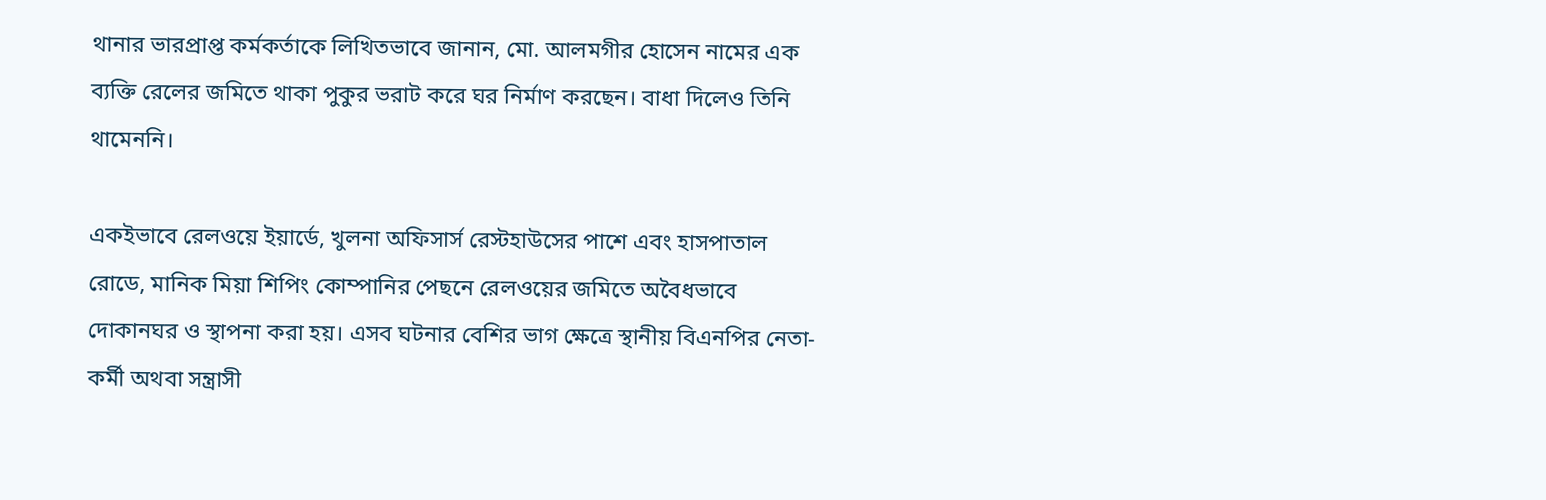থানার ভারপ্রাপ্ত কর্মকর্তাকে লিখিতভাবে জানান, মো. আলমগীর হোসেন নামের এক ব্যক্তি রেলের জমিতে থাকা পুকুর ভরাট করে ঘর নির্মাণ করছেন। বাধা দিলেও তিনি থামেননি।

একইভাবে রেলওয়ে ইয়ার্ডে, খুলনা অফিসার্স রেস্টহাউসের পাশে এবং হাসপাতাল রোডে, মানিক মিয়া শিপিং কোম্পানির পেছনে রেলওয়ের জমিতে অবৈধভাবে দোকানঘর ও স্থাপনা করা হয়। এসব ঘটনার বেশির ভাগ ক্ষেত্রে স্থানীয় বিএনপির নেতা-কর্মী অথবা সন্ত্রাসী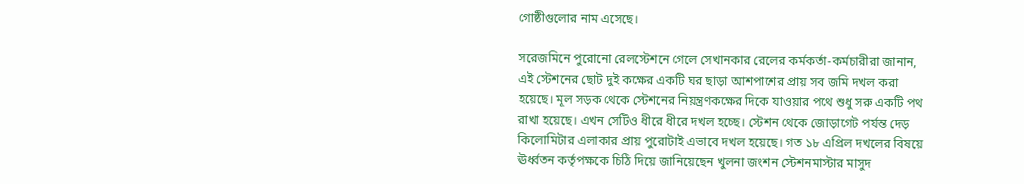গোষ্ঠীগুলোর নাম এসেছে।

সরেজমিনে পুরোনো রেলস্টেশনে গেলে সেখানকার রেলের কর্মকর্তা-কর্মচারীরা জানান, এই স্টেশনের ছোট দুই কক্ষের একটি ঘর ছাড়া আশপাশের প্রায় সব জমি দখল করা হয়েছে। মূল সড়ক থেকে স্টেশনের নিয়ন্ত্রণকক্ষের দিকে যাওয়ার পথে শুধু সরু একটি পথ রাখা হয়েছে। এখন সেটিও ধীরে ধীরে দখল হচ্ছে। স্টেশন থেকে জোড়াগেট পর্যন্ত দেড় কিলোমিটার এলাকার প্রায় পুরোটাই এভাবে দখল হয়েছে। গত ১৮ এপ্রিল দখলের বিষয়ে ঊর্ধ্বতন কর্তৃপক্ষকে চিঠি দিয়ে জানিয়েছেন খুলনা জংশন স্টেশনমাস্টার মাসুদ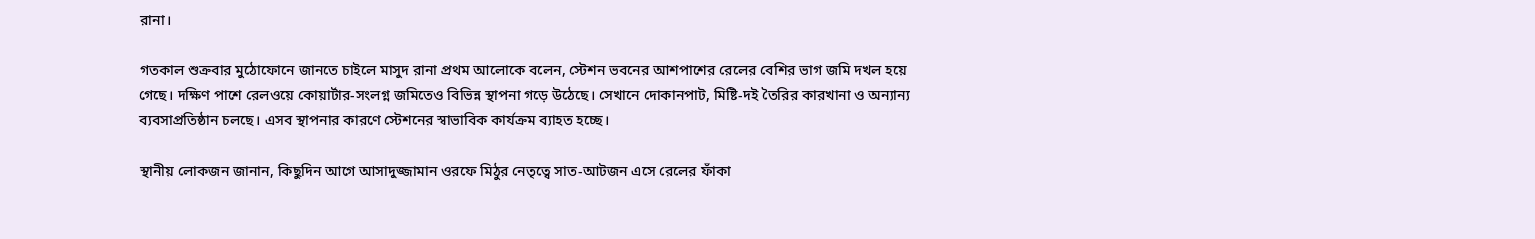রানা।

গতকাল শুক্রবার মুঠোফোনে জানতে চাইলে মাসুদ রানা প্রথম আলোকে বলেন, স্টেশন ভবনের আশপাশের রেলের বেশির ভাগ জমি দখল হয়ে গেছে। দক্ষিণ পাশে রেলওয়ে কোয়ার্টার-সংলগ্ন জমিতেও বিভিন্ন স্থাপনা গড়ে উঠেছে। সেখানে দোকানপাট, মিষ্টি-দই তৈরির কারখানা ও অন্যান্য ব্যবসাপ্রতিষ্ঠান চলছে। এসব স্থাপনার কারণে স্টেশনের স্বাভাবিক কার্যক্রম ব্যাহত হচ্ছে।

স্থানীয় লোকজন জানান, কিছুদিন আগে আসাদুজ্জামান ওরফে মিঠুর নেতৃত্বে সাত-আটজন এসে রেলের ফাঁকা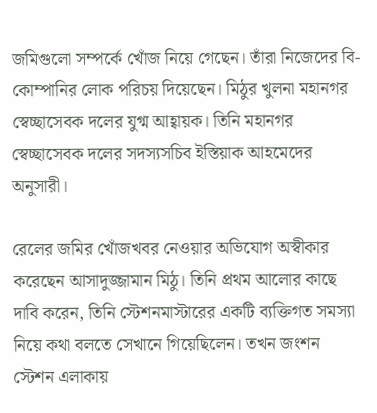জমিগুলো সম্পর্কে খোঁজ নিয়ে গেছেন। তাঁরা নিজেদের বি-কোম্পানির লোক পরিচয় দিয়েছেন। মিঠুর খুলনা মহানগর স্বেচ্ছাসেবক দলের যুগ্ম আহ্বায়ক। তিনি মহানগর স্বেচ্ছাসেবক দলের সদস্যসচিব ইস্তিয়াক আহমেদের অনুসারী।

রেলের জমির খোঁজখবর নেওয়ার অভিযোগ অস্বীকার করেছেন আসাদুজ্জামান মিঠু। তিনি প্রথম আলোর কাছে দাবি করেন, তিনি স্টেশনমাস্টারের একটি ব্যক্তিগত সমস্যা নিয়ে কথা বলতে সেখানে গিয়েছিলেন। তখন জংশন স্টেশন এলাকায়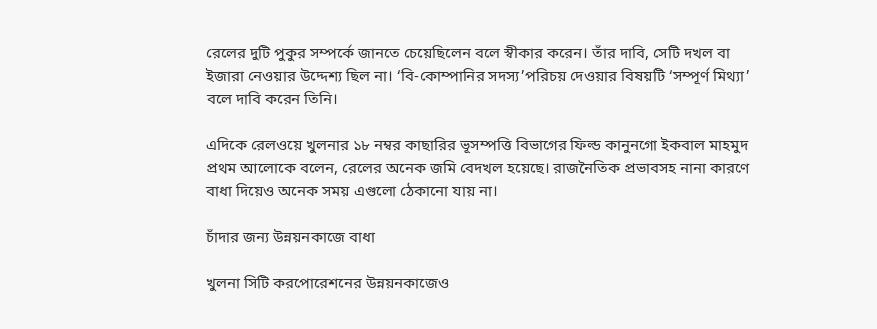রেলের দুটি পুকুর সম্পর্কে জানতে চেয়েছিলেন বলে স্বীকার করেন। তাঁর দাবি, সেটি দখল বা ইজারা নেওয়ার উদ্দেশ্য ছিল না। ‘বি-কোম্পানির সদস্য’পরিচয় দেওয়ার বিষয়টি ‘সম্পূর্ণ মিথ্যা’ বলে দাবি করেন তিনি।

এদিকে রেলওয়ে খুলনার ১৮ নম্বর কাছারির ভূসম্পত্তি বিভাগের ফিল্ড কানুনগো ইকবাল মাহমুদ প্রথম আলোকে বলেন, রেলের অনেক জমি বেদখল হয়েছে। রাজনৈতিক প্রভাবসহ নানা কারণে বাধা দিয়েও অনেক সময় এগুলো ঠেকানো যায় না।

চাঁদার জন্য উন্নয়নকাজে বাধা

খুলনা সিটি করপোরেশনের উন্নয়নকাজেও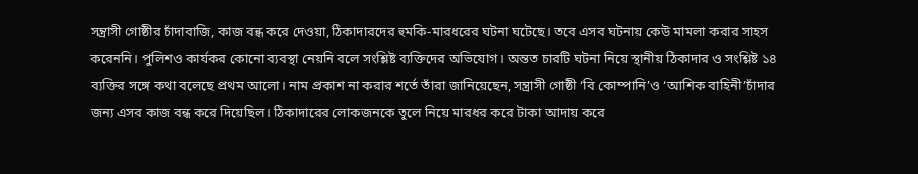সন্ত্রাসী গোষ্ঠীর চাঁদাবাজি, কাজ বন্ধ করে দেওয়া, ঠিকাদারদের হুমকি-মারধরের ঘটনা ঘটেছে। তবে এসব ঘটনায় কেউ মামলা করার সাহস করেননি। পুলিশও কার্যকর কোনো ব্যবস্থা নেয়নি বলে সংশ্লিষ্ট ব্যক্তিদের অভিযোগ। অন্তত চারটি ঘটনা নিয়ে স্থানীয় ঠিকাদার ও সংশ্লিষ্ট ১৪ ব্যক্তির সঙ্গে কথা বলেছে প্রথম আলো। নাম প্রকাশ না করার শর্তে তাঁরা জানিয়েছেন, সন্ত্রাসী গোষ্ঠী ‘বি কোম্পানি’ও ‘আশিক বাহিনী’চাঁদার জন্য এসব কাজ বন্ধ করে দিয়েছিল। ঠিকাদারের লোকজনকে তুলে নিয়ে মারধর করে টাকা আদায় করে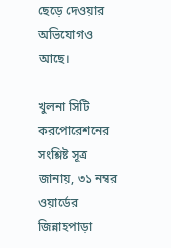ছেড়ে দেওয়ার অভিযোগও আছে।

খুলনা সিটি করপোরেশনের সংশ্লিষ্ট সূত্র জানায়, ৩১ নম্বর ওয়ার্ডের জিন্নাহপাড়া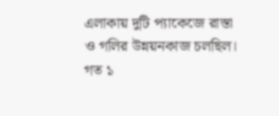এলাকায় দুটি প্যাকেজে রাস্তা ও গলির উন্নয়নকাজ চলছিল। গত ১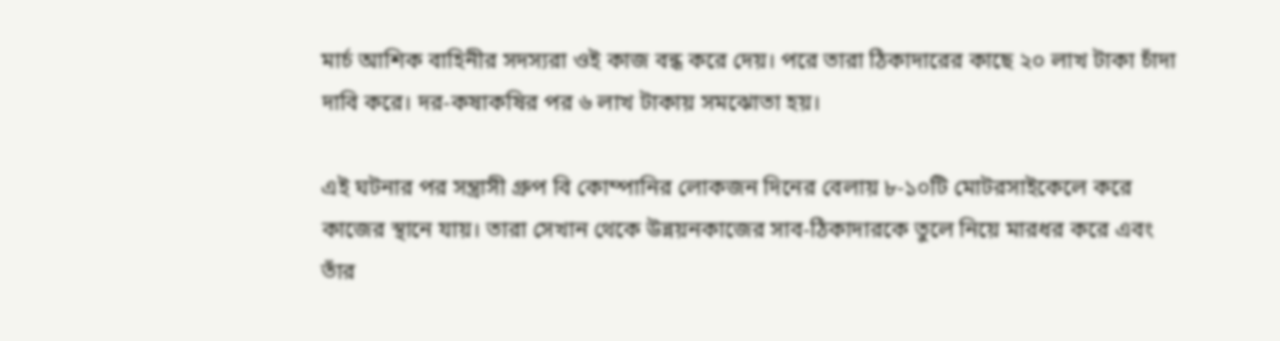মার্চ আশিক বাহিনীর সদস্যরা ওই কাজ বন্ধ করে দেয়। পরে তারা ঠিকাদারের কাছে ২০ লাখ টাকা চাঁদা দাবি করে। দর-কষাকষির পর ৬ লাখ টাকায় সমঝোতা হয়।

এই ঘটনার পর সন্ত্রাসী গ্রুপ বি কোম্পানির লোকজন দিনের বেলায় ৮-১০টি মোটরসাইকেলে করে কাজের স্থানে যায়। তারা সেখান থেকে উন্নয়নকাজের সাব-ঠিকাদারকে তুলে নিয়ে মারধর করে এবং তাঁর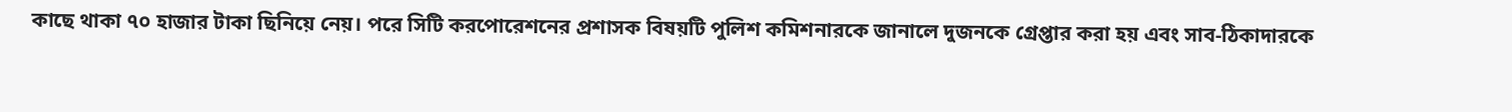কাছে থাকা ৭০ হাজার টাকা ছিনিয়ে নেয়। পরে সিটি করপোরেশনের প্রশাসক বিষয়টি পুলিশ কমিশনারকে জানালে দুজনকে গ্রেপ্তার করা হয় এবং সাব-ঠিকাদারকে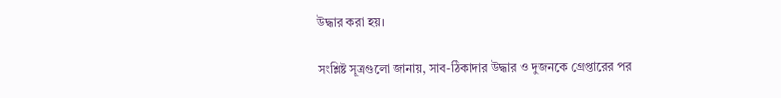উদ্ধার করা হয়।

সংশ্লিষ্ট সূত্রগুলো জানায়, সাব-ঠিকাদার উদ্ধার ও দুজনকে গ্রেপ্তারের পর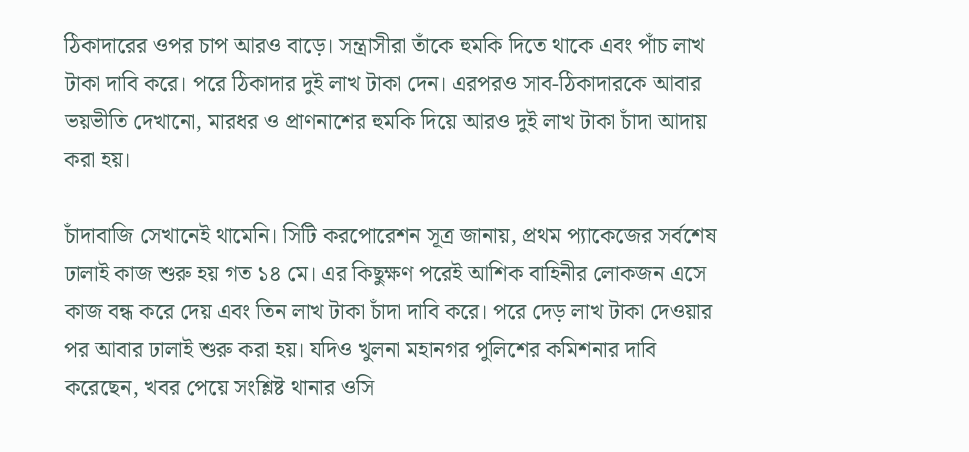ঠিকাদারের ওপর চাপ আরও বাড়ে। সন্ত্রাসীরা তাঁকে হুমকি দিতে থাকে এবং পাঁচ লাখ টাকা দাবি করে। পরে ঠিকাদার দুই লাখ টাকা দেন। এরপরও সাব-ঠিকাদারকে আবার ভয়ভীতি দেখানো, মারধর ও প্রাণনাশের হুমকি দিয়ে আরও দুই লাখ টাকা চাঁদা আদায় করা হয়।

চাঁদাবাজি সেখানেই থামেনি। সিটি করপোরেশন সূত্র জানায়, প্রথম প্যাকেজের সর্বশেষ ঢালাই কাজ শুরু হয় গত ১৪ মে। এর কিছুক্ষণ পরেই আশিক বাহিনীর লোকজন এসে কাজ বন্ধ করে দেয় এবং তিন লাখ টাকা চাঁদা দাবি করে। পরে দেড় লাখ টাকা দেওয়ার পর আবার ঢালাই শুরু করা হয়। যদিও খুলনা মহানগর পুলিশের কমিশনার দাবি করেছেন, খবর পেয়ে সংশ্লিষ্ট থানার ওসি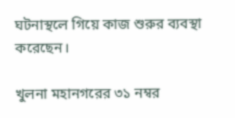ঘটনাস্থলে গিয়ে কাজ শুরুর ব্যবস্থা করেছেন।

খুলনা মহানগরের ৩১ নম্বর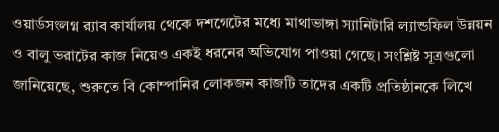ওয়ার্ডসংলগ্ন র‍্যাব কার্যালয় থেকে দশগেটের মধ্যে মাথাভাঙ্গা স্যানিটারি ল্যান্ডফিল উন্নয়ন ও বালু ভরাটের কাজ নিয়েও একই ধরনের অভিযোগ পাওয়া গেছে। সংশ্লিষ্ট সূত্রগুলো জানিয়েছে, শুরুতে বি কোম্পানির লোকজন কাজটি তাদের একটি প্রতিষ্ঠানকে লিখে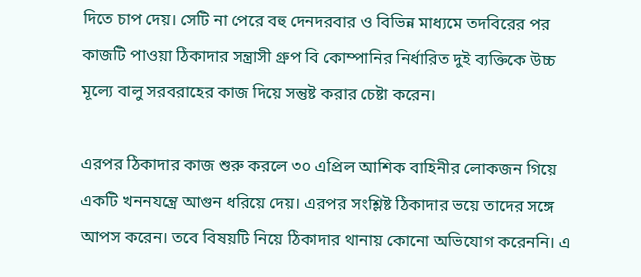দিতে চাপ দেয়। সেটি না পেরে বহু দেনদরবার ও বিভিন্ন মাধ্যমে তদবিরের পর কাজটি পাওয়া ঠিকাদার সন্ত্রাসী গ্রুপ বি কোম্পানির নির্ধারিত দুই ব্যক্তিকে উচ্চ মূল্যে বালু সরবরাহের কাজ দিয়ে সন্তুষ্ট করার চেষ্টা করেন।

এরপর ঠিকাদার কাজ শুরু করলে ৩০ এপ্রিল আশিক বাহিনীর লোকজন গিয়ে একটি খননযন্ত্রে আগুন ধরিয়ে দেয়। এরপর সংশ্লিষ্ট ঠিকাদার ভয়ে তাদের সঙ্গে আপস করেন। তবে বিষয়টি নিয়ে ঠিকাদার থানায় কোনো অভিযোগ করেননি। এ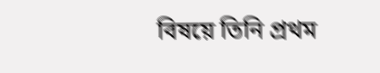বিষয়ে তিনি প্রথম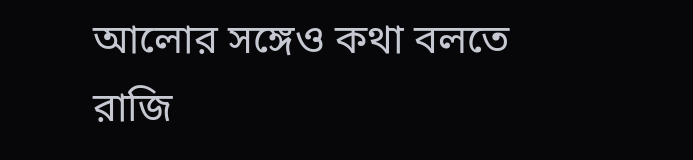আলোর সঙ্গেও কথা বলতে রাজি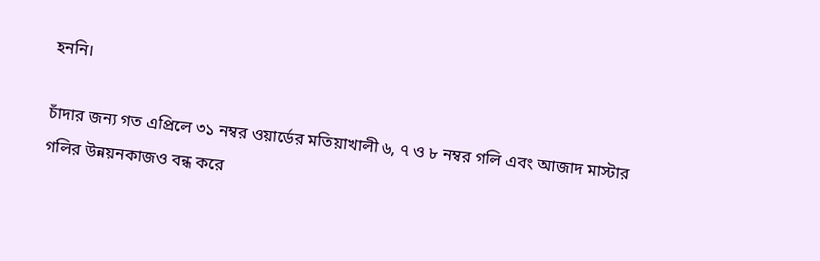হননি।

চাঁদার জন্য গত এপ্রিলে ৩১ নম্বর ওয়ার্ডের মতিয়াখালী ৬, ৭ ও ৮ নম্বর গলি এবং আজাদ মাস্টার গলির উন্নয়নকাজও বন্ধ করে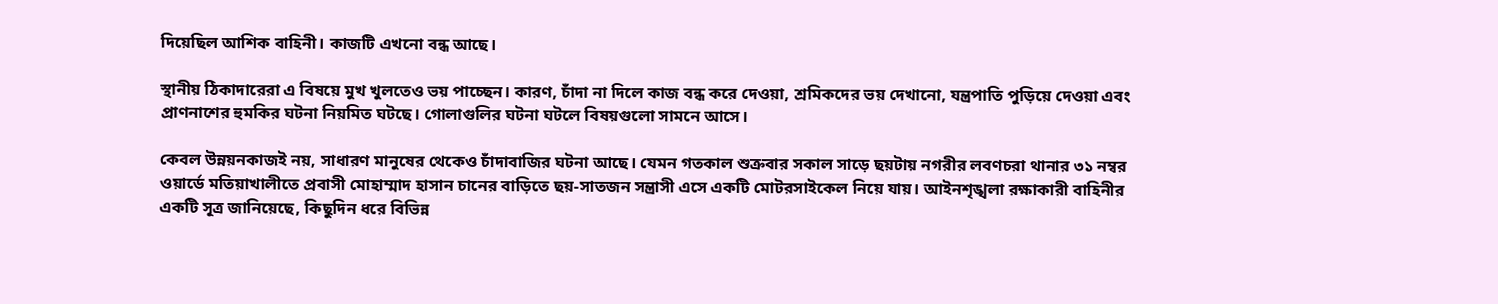দিয়েছিল আশিক বাহিনী। কাজটি এখনো বন্ধ আছে।

স্থানীয় ঠিকাদারেরা এ বিষয়ে মুখ খুলতেও ভয় পাচ্ছেন। কারণ, চাঁদা না দিলে কাজ বন্ধ করে দেওয়া, শ্রমিকদের ভয় দেখানো, যন্ত্রপাতি পুড়িয়ে দেওয়া এবং প্রাণনাশের হুমকির ঘটনা নিয়মিত ঘটছে। গোলাগুলির ঘটনা ঘটলে বিষয়গুলো সামনে আসে।

কেবল উন্নয়নকাজই নয়, সাধারণ মানুষের থেকেও চাঁদাবাজির ঘটনা আছে। যেমন গতকাল শুক্রবার সকাল সাড়ে ছয়টায় নগরীর লবণচরা থানার ৩১ নম্বর ওয়ার্ডে মতিয়াখালীতে প্রবাসী মোহাম্মাদ হাসান চানের বাড়িতে ছয়-সাতজন সন্ত্রাসী এসে একটি মোটরসাইকেল নিয়ে যায়। আইনশৃঙ্খলা রক্ষাকারী বাহিনীর একটি সূত্র জানিয়েছে, কিছুদিন ধরে বিভিন্ন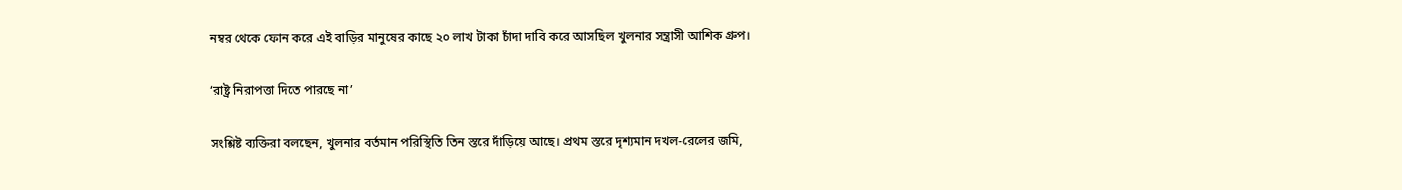নম্বর থেকে ফোন করে এই বাড়ির মানুষের কাছে ২০ লাখ টাকা চাঁদা দাবি করে আসছিল খুলনার সন্ত্রাসী আশিক গ্রুপ।

‘রাষ্ট্র নিরাপত্তা দিতে পারছে না’

সংশ্লিষ্ট ব্যক্তিরা বলছেন, খুলনার বর্তমান পরিস্থিতি তিন স্তরে দাঁড়িয়ে আছে। প্রথম স্তরে দৃশ্যমান দখল-রেলের জমি,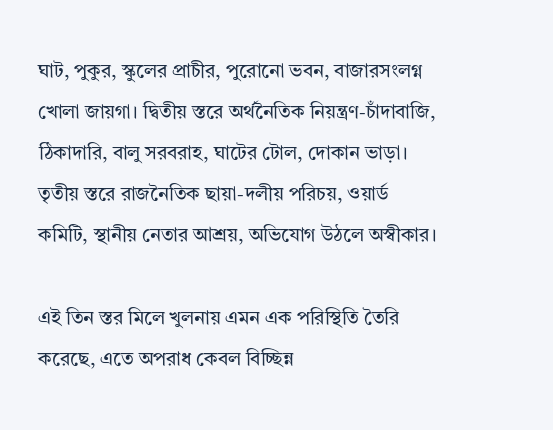ঘাট, পুকুর, স্কুলের প্রাচীর, পুরোনো ভবন, বাজারসংলগ্ন খোলা জায়গা। দ্বিতীয় স্তরে অর্থনৈতিক নিয়ন্ত্রণ-চাঁদাবাজি, ঠিকাদারি, বালু সরবরাহ, ঘাটের টোল, দোকান ভাড়া। তৃতীয় স্তরে রাজনৈতিক ছায়া-দলীয় পরিচয়, ওয়ার্ড কমিটি, স্থানীয় নেতার আশ্রয়, অভিযোগ উঠলে অস্বীকার।

এই তিন স্তর মিলে খুলনায় এমন এক পরিস্থিতি তৈরি করেছে, এতে অপরাধ কেবল বিচ্ছিন্ন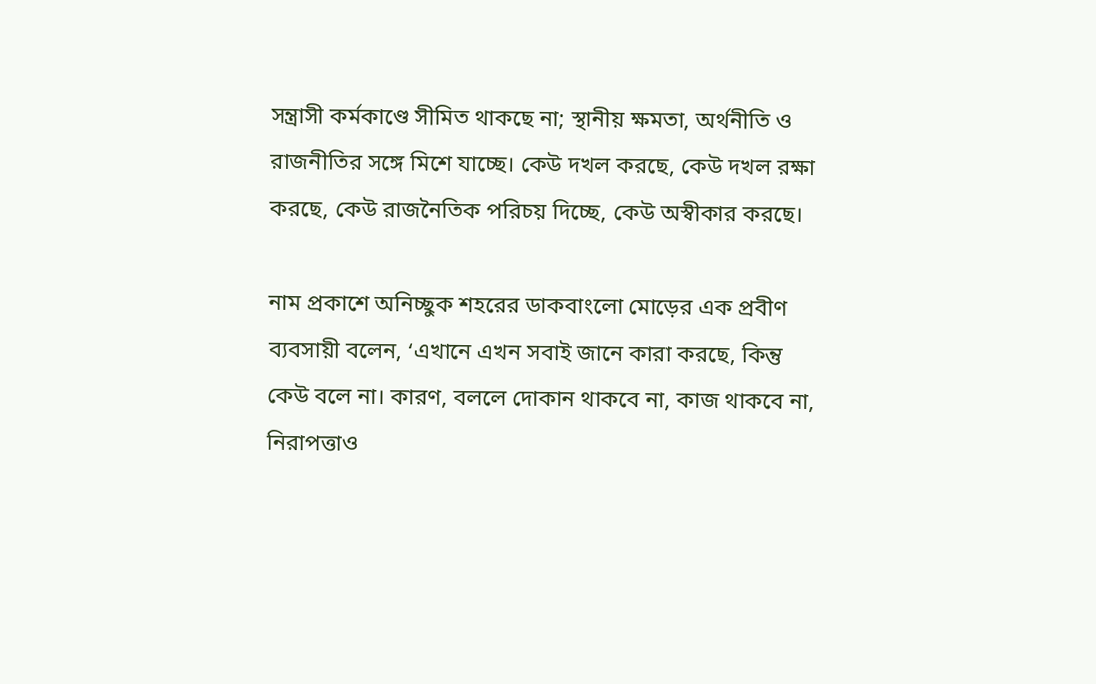সন্ত্রাসী কর্মকাণ্ডে সীমিত থাকছে না; স্থানীয় ক্ষমতা, অর্থনীতি ও রাজনীতির সঙ্গে মিশে যাচ্ছে। কেউ দখল করছে, কেউ দখল রক্ষা করছে, কেউ রাজনৈতিক পরিচয় দিচ্ছে, কেউ অস্বীকার করছে।

নাম প্রকাশে অনিচ্ছুক শহরের ডাকবাংলো মোড়ের এক প্রবীণ ব্যবসায়ী বলেন, ‘এখানে এখন সবাই জানে কারা করছে, কিন্তু কেউ বলে না। কারণ, বললে দোকান থাকবে না, কাজ থাকবে না, নিরাপত্তাও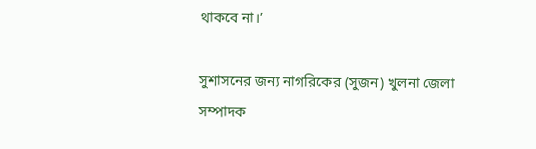থাকবে না।’

সুশাসনের জন্য নাগরিকের (সুজন) খুলনা জেলা সম্পাদক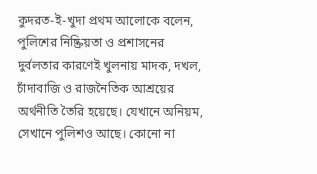কুদরত-ই-খুদা প্রথম আলোকে বলেন, পুলিশের নিষ্ক্রিয়তা ও প্রশাসনের দুর্বলতার কারণেই খুলনায় মাদক, দখল, চাঁদাবাজি ও রাজনৈতিক আশ্রয়ের অর্থনীতি তৈরি হয়েছে। যেখানে অনিয়ম, সেখানে পুলিশও আছে। কোনো না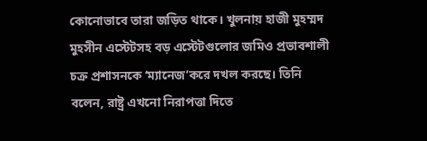কোনোভাবে তারা জড়িত থাকে। খুলনায় হাজী মুহম্মদ মুহসীন এস্টেটসহ বড় এস্টেটগুলোর জমিও প্রভাবশালী চক্র প্রশাসনকে ‘ম্যানেজ’করে দখল করছে। তিনি বলেন, রাষ্ট্র এখনো নিরাপত্তা দিতে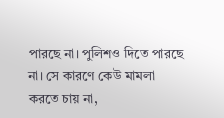পারছে না। পুলিশও দিতে পারছে না। সে কারণে কেউ মামলা করতে চায় না,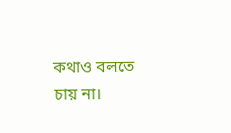কথাও বলতে চায় না।